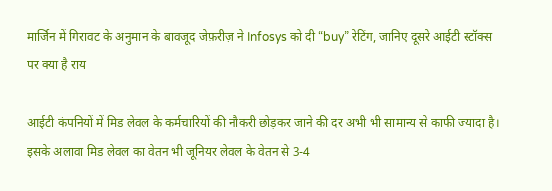मार्जिन में गिरावट के अनुमान के बावजूद जेफ़रीज़ ने Infosys को दी “buy” रेटिंग, जानिए दूसरे आईटी स्टॉक्स पर क्या है राय

आईटी कंपनियों में मिड लेवल के कर्मचारियों की नौकरी छोड़कर जाने की दर अभी भी सामान्य से काफी ज्यादा है। इसके अलावा मिड लेवल का वेतन भी जूनियर लेवल के वेतन से 3-4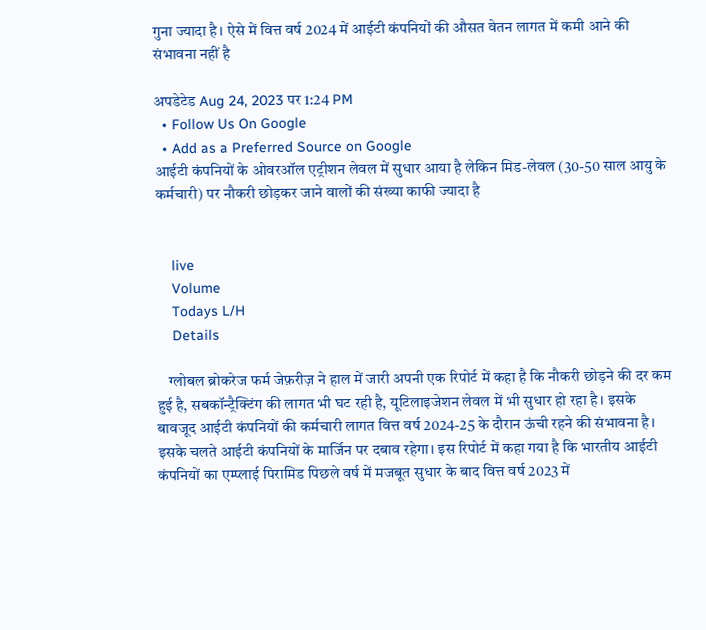गुना ज्यादा है। ऐसे में वित्त वर्ष 2024 में आईटी कंपनियों की औसत वेतन लागत में कमी आने की संभावना नहीं है

अपडेटेड Aug 24, 2023 पर 1:24 PM
  • Follow Us On Google
  • Add as a Preferred Source on Google
आईटी कंपनियों के ओवरऑल एट्रीशन लेवल में सुधार आया है लेकिन मिड-लेवल (30-50 साल आयु के कर्मचारी) पर नौकरी छोड़कर जाने वालों की संख्या काफी ज्यादा है


    live
    Volume
    Todays L/H
    Details

    ग्लोबल ब्रोकरेज फर्म जेफ़रीज़ ने हाल में जारी अपनी एक रिपोर्ट में कहा है कि नौकरी छोड़ने की दर कम हुई है, सबकॉन्ट्रैक्टिंग की लागत भी घट रही है, यूटिलाइजेशन लेवल में भी सुधार हो रहा है। इसके बावजूद आईटी कंपनियों की कर्मचारी लागत वित्त वर्ष 2024-25 के दौरान ऊंची रहने की संभावना है। इसके चलते आईटी कंपनियों के मार्जिन पर दबाव रहेगा। इस रिपोर्ट में कहा गया है कि भारतीय आईटी कंपनियों का एम्प्लाई पिरामिड पिछले वर्ष में मजबूत सुधार के बाद वित्त वर्ष 2023 में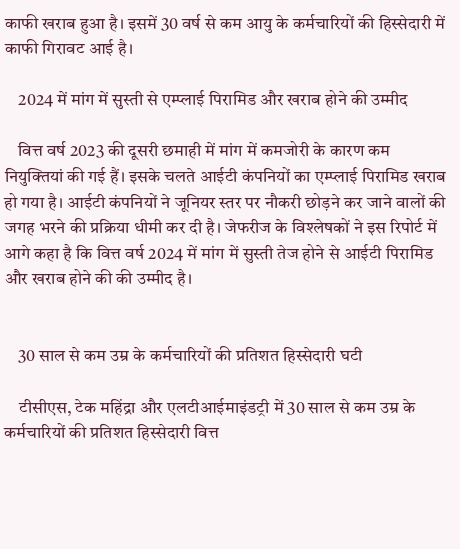काफी खराब हुआ है। इसमें 30 वर्ष से कम आयु के कर्मचारियों की हिस्सेदारी में काफी गिरावट आई है।

    2024 में मांग में सुस्ती से एम्प्लाई पिरामिड और खराब होने की उम्मीद

    वित्त वर्ष 2023 की दूसरी छमाही में मांग में कमजोरी के कारण कम नियुक्तियां की गई हैं। इसके चलते आईटी कंपनियों का एम्प्लाई पिरामिड खराब हो गया है। आईटी कंपनियों ने जूनियर स्तर पर नौकरी छोड़ने कर जाने वालों की जगह भरने की प्रक्रिया धीमी कर दी है। जेफरीज के विश्लेषकों ने इस रिपोर्ट में आगे कहा है कि वित्त वर्ष 2024 में मांग में सुस्ती तेज होने से आईटी पिरामिड और खराब होने की की उम्मीद है।


    30 साल से कम उम्र के कर्मचारियों की प्रतिशत हिस्सेदारी घटी

    टीसीएस, टेक महिंद्रा और एलटीआईमाइंडट्री में 30 साल से कम उम्र के कर्मचारियों की प्रतिशत हिस्सेदारी वित्त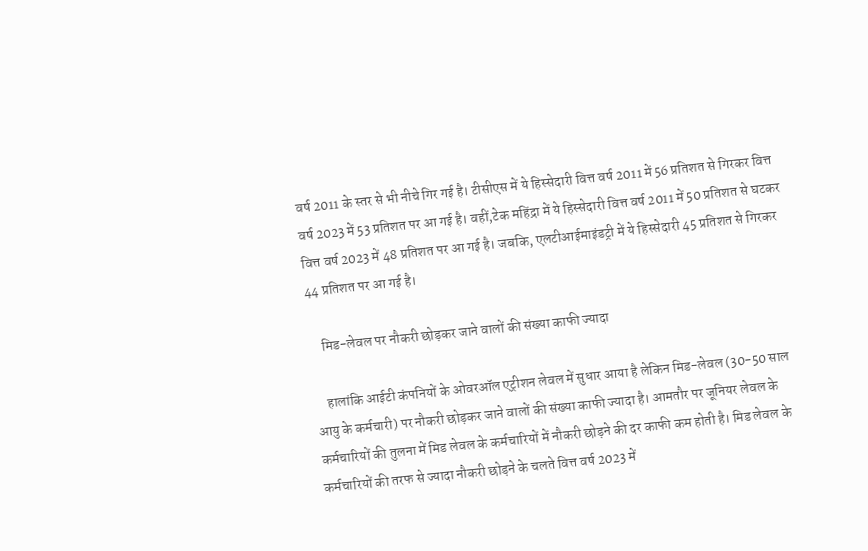वर्ष 2011 के स्तर से भी नीचे गिर गई है। टीसीएस में ये हिस्सेदारी वित्त वर्ष 2011 में 56 प्रतिशत से गिरकर वित्त वर्ष 2023 में 53 प्रतिशत पर आ गई है। वहीं,टेक महिंद्रा में ये हिस्सेदारी वित्त वर्ष 2011 में 50 प्रतिशत से घटकर वित्त वर्ष 2023 में 48 प्रतिशत पर आ गई है। जबकि, एलटीआईमाइंडट्री में ये हिस्सेदारी 45 प्रतिशत से गिरकर 44 प्रतिशत पर आ गई है।

    मिड-लेवल पर नौकरी छोड़कर जाने वालों की संख्या काफी ज्यादा

    हालांकि आईटी कंपनियों के ओवरऑल एट्रीशन लेवल में सुधार आया है लेकिन मिड-लेवल (30-50 साल आयु के कर्मचारी) पर नौकरी छोड़कर जाने वालों की संख्या काफी ज्यादा है। आमतौर पर जूनियर लेवल के कर्मचारियों की तुलना में मिड लेवल के कर्मचारियों में नौकरी छोड़ने की दर काफी कम होती है। मिड लेवल के कर्मचारियों की तरफ से ज्यादा नौकरी छोड़ने के चलते वित्त वर्ष 2023 में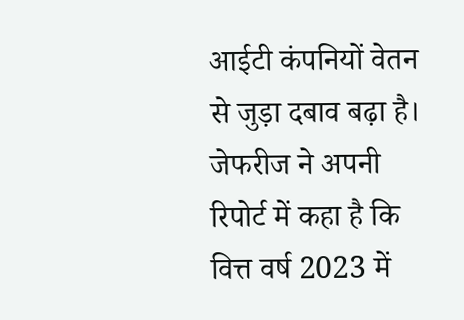आईटी कंपनियों वेतन से जुड़ा दबाव बढ़ा है। जेफरीज ने अपनी रिपोर्ट में कहा है कि वित्त वर्ष 2023 में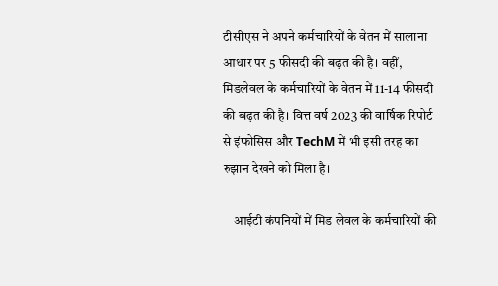टीसीएस ने अपने कर्मचारियों के वेतन में सालाना आधार पर 5 फीसदी की बढ़त की है। वहीं, मिडलेवल के कर्मचारियों के वेतन में 11-14 फीसदी की बढ़त की है। वित्त वर्ष 2023 की वार्षिक रिपोर्ट से इंफोसिस और TechM में भी इसी तरह का रुझान देखने को मिला है।

    आईटी कंपनियों में मिड लेवल के कर्मचारियों की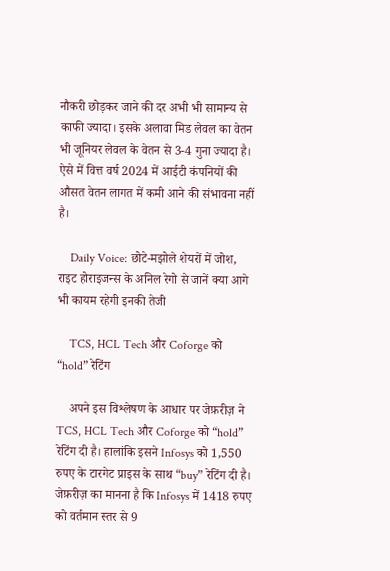नौकरी छोड़कर जाने की दर अभी भी सामान्य से काफी ज्यादा। इसके अलावा मिड लेवल का वेतन भी जूनियर लेवल के वेतन से 3-4 गुना ज्यादा है। ऐसे में वित्त वर्ष 2024 में आईटी कंपनियों की औसत वेतन लागत में कमी आने की संभावना नहीं है।

    Daily Voice: छोटे-मझोले शेयरों में जोश, राइट होराइजन्स के अनिल रेगो से जानें क्या आगे भी कायम रहेगी इनकी तेजी

    TCS, HCL Tech और Coforge को “hold” रेटिंग

    अपने इस विश्लेषण के आधार पर जेफ़रीज़ ने TCS, HCL Tech और Coforge को “hold” रेटिंग दी है। हालांकि इसने Infosys को 1,550 रुपए के टारगेट प्राइस के साथ “buy” रेटिंग दी है। जेफ़रीज़ का मानना है कि Infosys में 1418 रुपए को वर्तमान स्तर से 9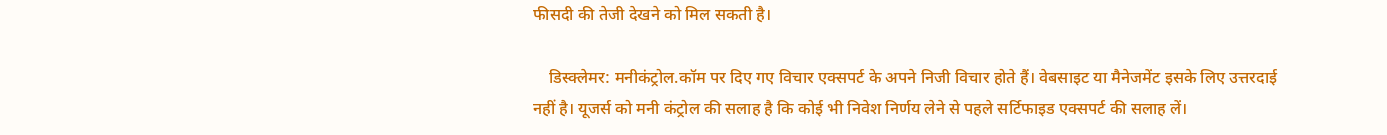फीसदी की तेजी देखने को मिल सकती है।

    डिस्क्लेमर: मनीकंट्रोल.कॉम पर दिए गए विचार एक्सपर्ट के अपने निजी विचार होते हैं। वेबसाइट या मैनेजमेंट इसके लिए उत्तरदाई नहीं है। यूजर्स को मनी कंट्रोल की सलाह है कि कोई भी निवेश निर्णय लेने से पहले सर्टिफाइड एक्सपर्ट की सलाह लें।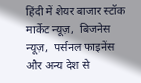हिंदी में शेयर बाजार स्टॉक मार्केट न्यूज़,  बिजनेस न्यूज़,  पर्सनल फाइनेंस और अन्य देश से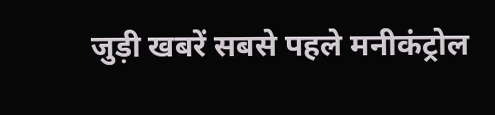जुड़ी खबरें सबसे पहले मनीकंट्रोल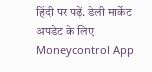हिंदी पर पढ़ें. डेली मार्केट अपडेट के लिए Moneycontrol App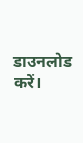डाउनलोड करें।